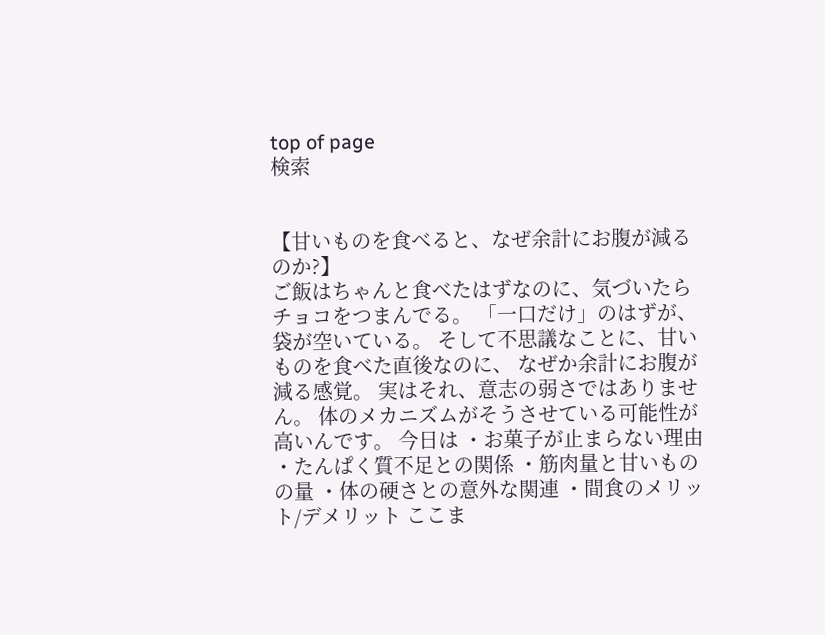top of page
検索


【甘いものを食べると、なぜ余計にお腹が減るのか?】
ご飯はちゃんと食べたはずなのに、気づいたらチョコをつまんでる。 「一口だけ」のはずが、袋が空いている。 そして不思議なことに、甘いものを食べた直後なのに、 なぜか余計にお腹が減る感覚。 実はそれ、意志の弱さではありません。 体のメカニズムがそうさせている可能性が高いんです。 今日は ・お菓子が止まらない理由 ・たんぱく質不足との関係 ・筋肉量と甘いものの量 ・体の硬さとの意外な関連 ・間食のメリット/デメリット ここま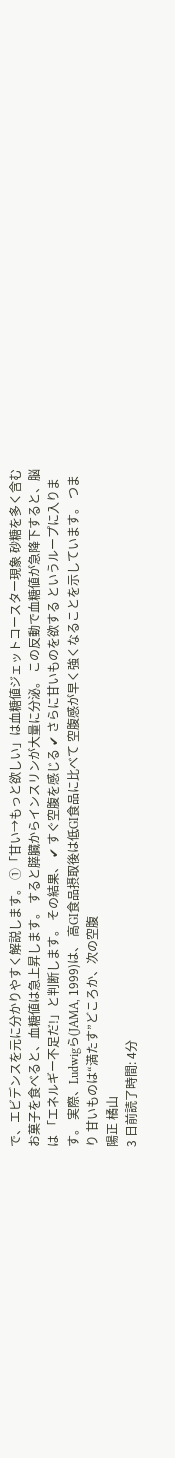で、エビデンスを元に分かりやすく解説します。 ①「甘い→もっと欲しい」は血糖値ジェットコースター現象 砂糖を多く含むお菓子を食べると、血糖値は急上昇します。 すると膵臓からインスリンが大量に分泌。 この反動で血糖値が急降下すると、脳は 「エネルギー不足だ!」と判断します。 その結果、 ✔ すぐ空腹を感じる ✔ さらに甘いものを欲する というループに入ります。 実際、Ludwigら(JAMA, 1999)は、 高GI食品摂取後は低GI食品に比べて 空腹感が早く強くなることを示しています。 つまり 甘いものは“満たす”どころか、次の空腹
陽正 橘山
3 日前読了時間: 4分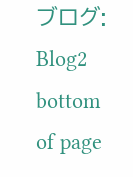ブログ: Blog2
bottom of page